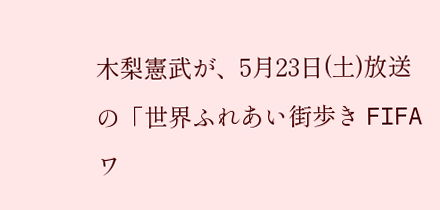木梨憲武が、5月23日(土)放送の「世界ふれあい街歩き FIFAワ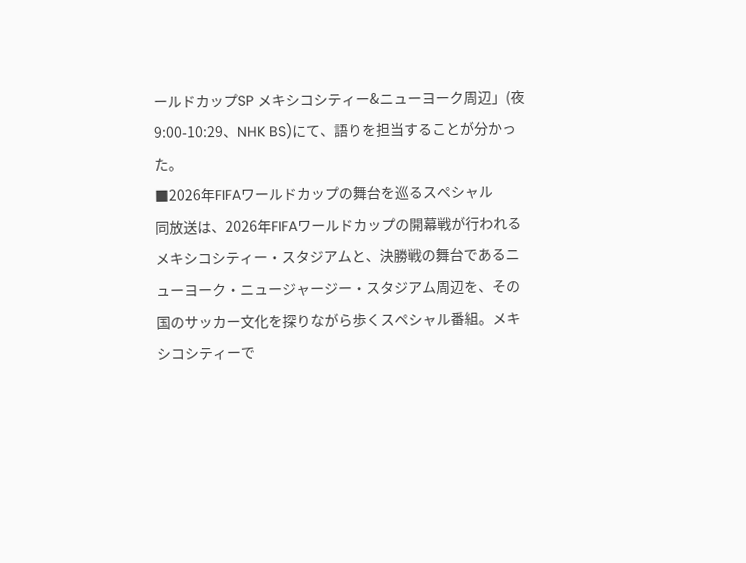ールドカップSP メキシコシティー&ニューヨーク周辺」(夜9:00-10:29、NHK BS)にて、語りを担当することが分かった。
■2026年FIFAワールドカップの舞台を巡るスペシャル
同放送は、2026年FIFAワールドカップの開幕戦が行われるメキシコシティー・スタジアムと、決勝戦の舞台であるニューヨーク・ニュージャージー・スタジアム周辺を、その国のサッカー文化を探りながら歩くスペシャル番組。メキシコシティーで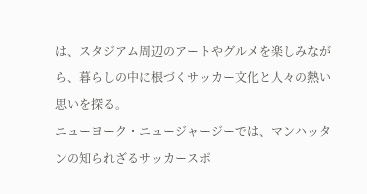は、スタジアム周辺のアートやグルメを楽しみながら、暮らしの中に根づくサッカー文化と人々の熱い思いを探る。
ニューヨーク・ニュージャージーでは、マンハッタンの知られざるサッカースポ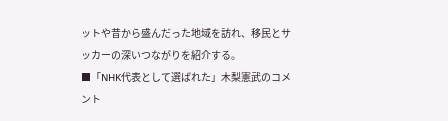ットや昔から盛んだった地域を訪れ、移民とサッカーの深いつながりを紹介する。
■「NHK代表として選ばれた」木梨憲武のコメント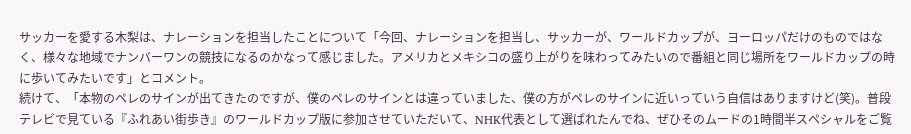サッカーを愛する木梨は、ナレーションを担当したことについて「今回、ナレーションを担当し、サッカーが、ワールドカップが、ヨーロッパだけのものではなく、様々な地域でナンバーワンの競技になるのかなって感じました。アメリカとメキシコの盛り上がりを味わってみたいので番組と同じ場所をワールドカップの時に歩いてみたいです」とコメント。
続けて、「本物のペレのサインが出てきたのですが、僕のペレのサインとは違っていました、僕の方がペレのサインに近いっていう自信はありますけど(笑)。普段テレビで見ている『ふれあい街歩き』のワールドカップ版に参加させていただいて、NHK代表として選ばれたんでね、ぜひそのムードの1時間半スペシャルをご覧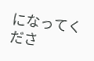になってくださ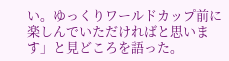い。ゆっくりワールドカップ前に楽しんでいただければと思います」と見どころを語った。